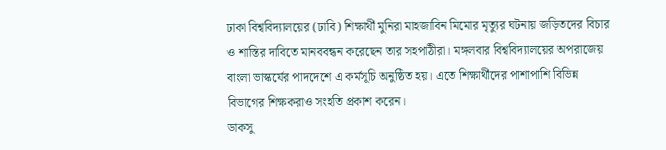ঢাকা বিশ্ববিদ্যালয়ের (ঢাবি) শিক্ষার্থী মুনিরা মাহজাবিন মিমোর মৃত্যুর ঘটনায় জড়িতদের বিচার ও শাস্তির দাবিতে মানববন্ধন করেছেন তার সহপাঠীরা। মঙ্গলবার বিশ্ববিদ্যালয়ের অপরাজেয় বাংলা ভাস্কর্যের পাদদেশে এ কর্মসূচি অনুষ্ঠিত হয়। এতে শিক্ষার্থীদের পাশাপাশি বিভিন্ন বিভাগের শিক্ষকরাও সংহতি প্রকাশ করেন।
ডাকসু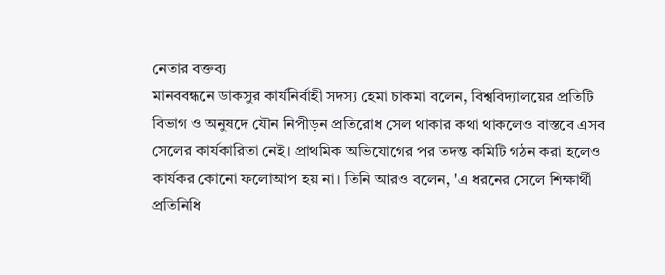নেতার বক্তব্য
মানববন্ধনে ডাকসুর কার্যনির্বাহী সদস্য হেমা চাকমা বলেন, বিশ্ববিদ্যালয়ের প্রতিটি বিভাগ ও অনুষদে যৌন নিপীড়ন প্রতিরোধ সেল থাকার কথা থাকলেও বাস্তবে এসব সেলের কার্যকারিতা নেই। প্রাথমিক অভিযোগের পর তদন্ত কমিটি গঠন করা হলেও কার্যকর কোনো ফলোআপ হয় না। তিনি আরও বলেন, 'এ ধরনের সেলে শিক্ষার্থী প্রতিনিধি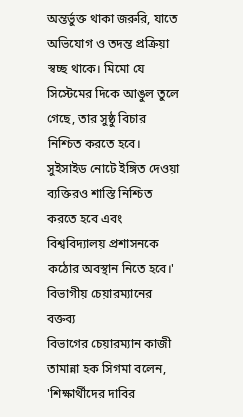অন্তর্ভুক্ত থাকা জরুরি, যাতে অভিযোগ ও তদন্ত প্রক্রিয়া স্বচ্ছ থাকে। মিমো যে সিস্টেমের দিকে আঙুল তুলে গেছে, তার সুষ্ঠু বিচার নিশ্চিত করতে হবে। সুইসাইড নোটে ইঙ্গিত দেওয়া ব্যক্তিরও শাস্তি নিশ্চিত করতে হবে এবং বিশ্ববিদ্যালয় প্রশাসনকে কঠোর অবস্থান নিতে হবে।'
বিভাগীয় চেয়ারম্যানের বক্তব্য
বিভাগের চেয়ারম্যান কাজী তামান্না হক সিগমা বলেন, 'শিক্ষার্থীদের দাবির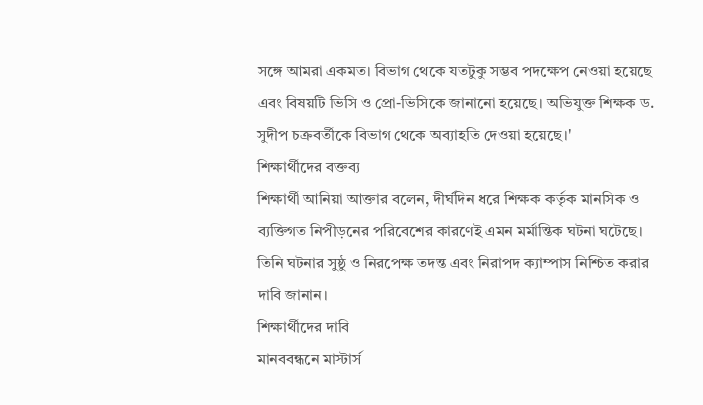সঙ্গে আমরা একমত। বিভাগ থেকে যতটুকু সম্ভব পদক্ষেপ নেওয়া হয়েছে এবং বিষয়টি ভিসি ও প্রো-ভিসিকে জানানো হয়েছে। অভিযুক্ত শিক্ষক ড. সুদীপ চক্রবর্তীকে বিভাগ থেকে অব্যাহতি দেওয়া হয়েছে।'
শিক্ষার্থীদের বক্তব্য
শিক্ষার্থী আনিয়া আক্তার বলেন, দীর্ঘদিন ধরে শিক্ষক কর্তৃক মানসিক ও ব্যক্তিগত নিপীড়নের পরিবেশের কারণেই এমন মর্মান্তিক ঘটনা ঘটেছে। তিনি ঘটনার সুষ্ঠু ও নিরপেক্ষ তদন্ত এবং নিরাপদ ক্যাম্পাস নিশ্চিত করার দাবি জানান।
শিক্ষার্থীদের দাবি
মানববন্ধনে মাস্টার্স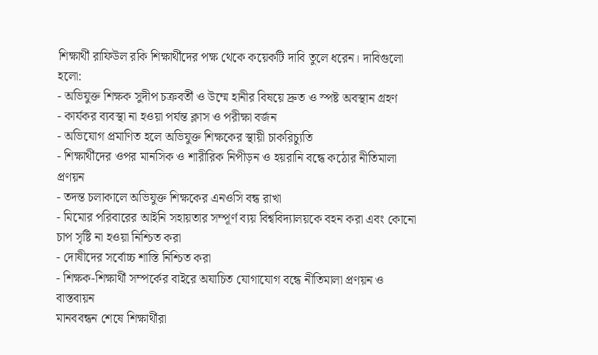শিক্ষার্থী রাফিউল রকি শিক্ষার্থীদের পক্ষ থেকে কয়েকটি দাবি তুলে ধরেন। দাবিগুলো হলো:
- অভিযুক্ত শিক্ষক সুদীপ চক্রবর্তী ও উম্মে হানীর বিষয়ে দ্রুত ও স্পষ্ট অবস্থান গ্রহণ
- কার্যকর ব্যবস্থা না হওয়া পর্যন্ত ক্লাস ও পরীক্ষা বর্জন
- অভিযোগ প্রমাণিত হলে অভিযুক্ত শিক্ষকের স্থায়ী চাকরিচ্যুতি
- শিক্ষার্থীদের ওপর মানসিক ও শারীরিক নিপীড়ন ও হয়রানি বন্ধে কঠোর নীতিমালা প্রণয়ন
- তদন্ত চলাকালে অভিযুক্ত শিক্ষকের এনওসি বন্ধ রাখা
- মিমোর পরিবারের আইনি সহায়তার সম্পূর্ণ ব্যয় বিশ্ববিদ্যালয়কে বহন করা এবং কোনো চাপ সৃষ্টি না হওয়া নিশ্চিত করা
- দোষীদের সর্বোচ্চ শাস্তি নিশ্চিত করা
- শিক্ষক-শিক্ষার্থী সম্পর্কের বাইরে অযাচিত যোগাযোগ বন্ধে নীতিমালা প্রণয়ন ও বাস্তবায়ন
মানববন্ধন শেষে শিক্ষার্থীরা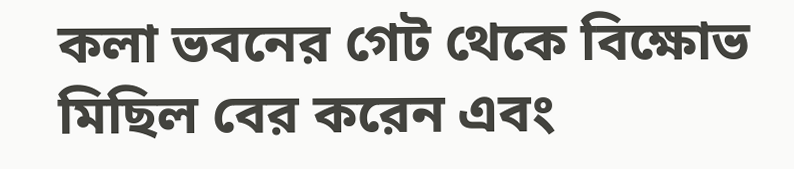কলা ভবনের গেট থেকে বিক্ষোভ মিছিল বের করেন এবং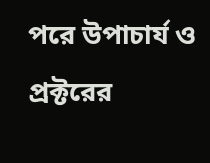পরে উপাচার্য ও প্রক্টরের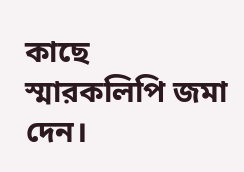কাছে স্মারকলিপি জমা দেন।